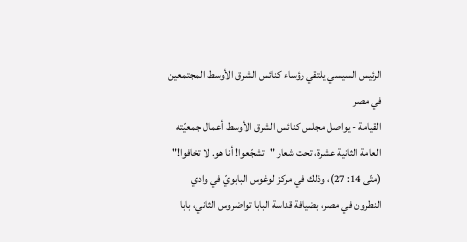الرئيس السيسي يلتقي رؤساء كنائس الشرق الأوسط المجتمعين في مصر
القيامة - يواصل مجلس كنائس الشرق الأوسط أعمال جمعيّته العامة الثانية عشرة، تحت شعار "تشجّعوا! أنا هو. لا تخافوا!" (متّى 14: 27)، وذلك في مركز لوغوس البابويّ في وادي النطرون في مصر، بضيافة قداسة البابا تواضروس الثاني، بابا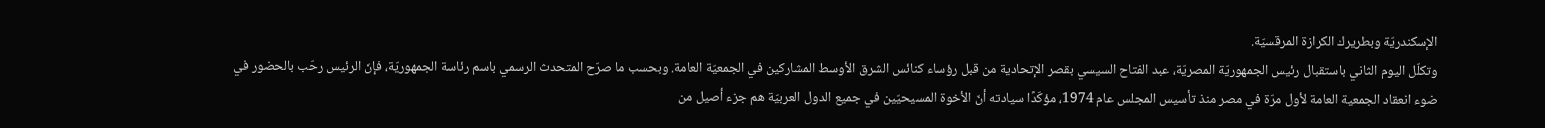الإسكندريّة وبطريرك الكرازة المرقسيّة.
وتكلّل اليوم الثاني باستقبال رئيس الجمهوريّة المصريّة، عبد الفتاح السيسي بقصر الإتحادية من قبل رؤساء كنائس الشرق الأوسط المشاركين في الجمعيّة العامة. وبحسب ما صرّح المتحدث الرسمي باسم رئاسة الجمهوريّة، فإنّ الرئيس رحّب بالحضور في ضوء انعقاد الجمعية العامة لأول مرّة في مصر منذ تأسيس المجلس عام 1974، مؤكّدًا سيادته أنّ الأخوة المسيحيّين في جميع الدول العربيّة هم جزء أصيل من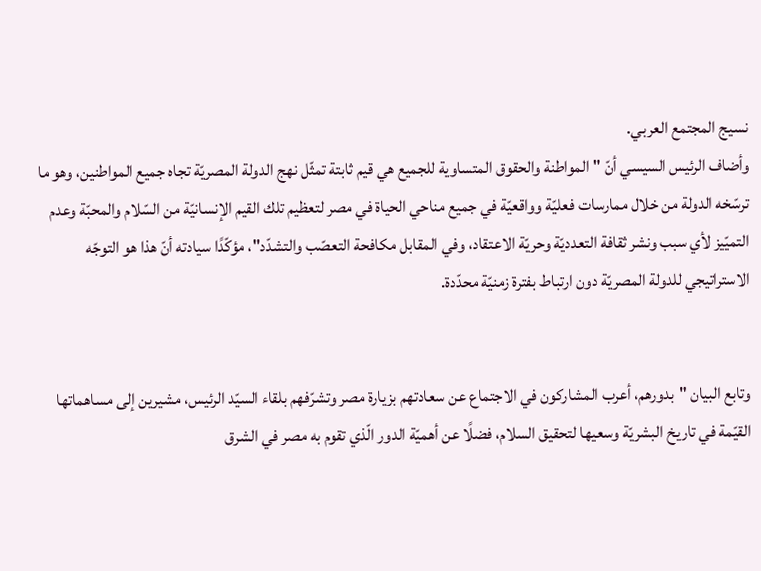نسيج المجتمع العربي.
وأضاف الرئيس السيسي أنّ "المواطنة والحقوق المتساوية للجميع هي قيم ثابتة تمثّل نهج الدولة المصريّة تجاه جميع المواطنين، وهو ما ترسّخه الدولة من خلال ممارسات فعليّة وواقعيّة في جميع مناحي الحياة في مصر لتعظيم تلك القيم الإنسانيّة من السّلام والمحبّة وعدم التميّيز لأي سبب ونشر ثقافة التعدديّة وحريّة الاعتقاد، وفي المقابل مكافحة التعصّب والتشدّد"، مؤكّدًا سيادته أنّ هذا هو التوجّه الاستراتيجي للدولة المصريّة دون ارتباط بفترة زمنيّة محدّدة.


وتابع البيان "بدورهم، أعرب المشاركون في الاجتماع عن سعادتهم بزيارة مصر وتشرّفهم بلقاء السيّد الرئيس، مشيرين إلى مساهماتها القيّمة في تاريخ البشريّة وسعيها لتحقيق السلام، فضلًا عن أهميّة الدور الّذي تقوم به مصر في الشرق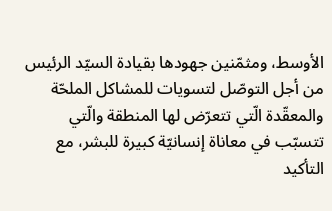الأوسط، ومثمّنين جهودها بقيادة السيّد الرئيس من أجل التوصّل لتسويات للمشاكل الملحّة والمعقّدة الّتي تتعرّض لها المنطقة والّتي تتسبّب في معاناة إنسانيّة كبيرة للبشر، مع التأكيد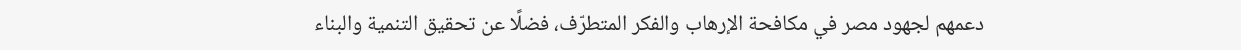دعمهم لجهود مصر في مكافحة الإرهاب والفكر المتطرّف، فضلًا عن تحقيق التنمية والبناء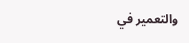والتعمير في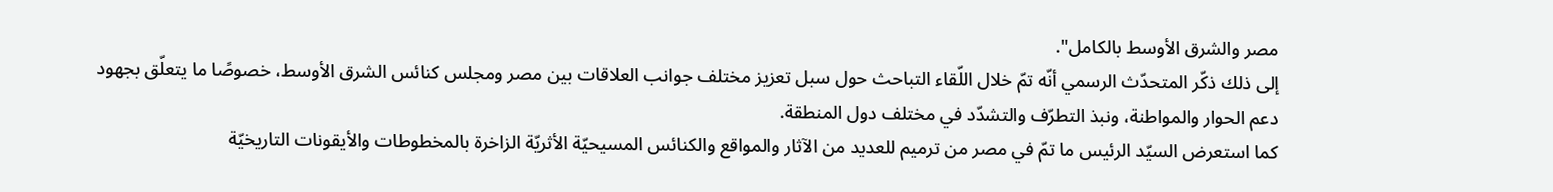مصر والشرق الأوسط بالكامل".
إلى ذلك ذكّر المتحدّث الرسمي أنّه تمّ خلال اللّقاء التباحث حول سبل تعزيز مختلف جوانب العلاقات بين مصر ومجلس كنائس الشرق الأوسط، خصوصًا ما يتعلّق بجهود دعم الحوار والمواطنة، ونبذ التطرّف والتشدّد في مختلف دول المنطقة.
كما استعرض السيّد الرئيس ما تمّ في مصر من ترميم للعديد من الآثار والمواقع والكنائس المسيحيّة الأثريّة الزاخرة بالمخطوطات والأيقونات التاريخيّة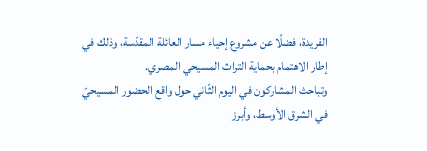الفريدة، فضلًا عن مشروع إحياء مسار العائلة المقدّسة، وذلك في إطار الاهتمام بحماية التراث المسيحي المصري.
وتباحث المشاركون في اليوم الثّاني حول واقع الحضور المسيحيّ في الشرق الأوسط، وأبرز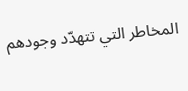المخاطر التي تتهدّد وجودهم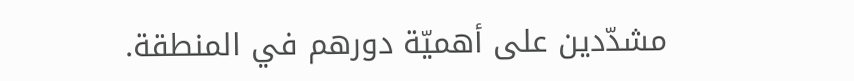مشدّدين على أهميّة دورهم في المنطقة.